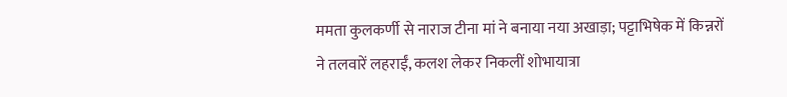ममता कुलकर्णी से नाराज टीना मां ने बनाया नया अखाड़ा; पट्टाभिषेक में किन्नरों ने तलवारें लहराईं, कलश लेकर निकलीं शोभायात्रा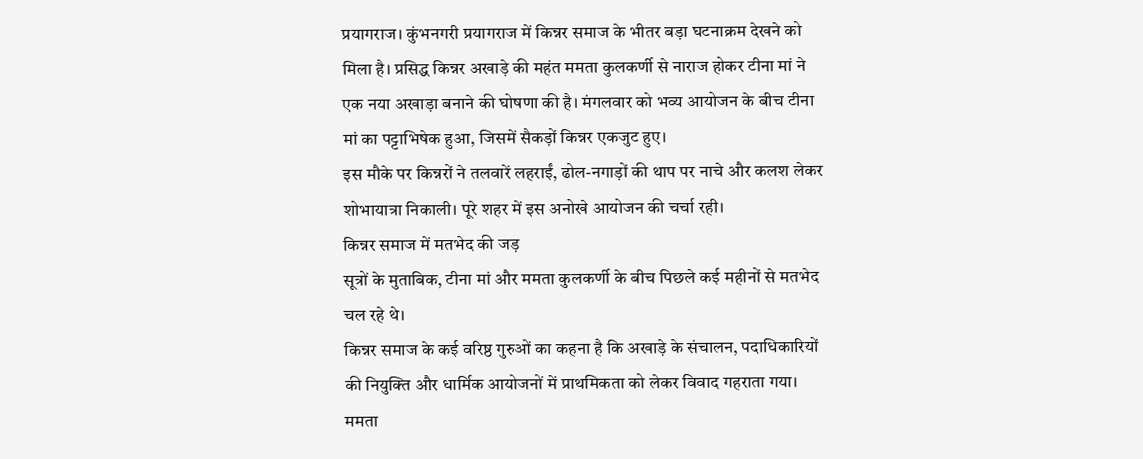प्रयागराज। कुंभनगरी प्रयागराज में किन्नर समाज के भीतर बड़ा घटनाक्रम देखने को मिला है। प्रसिद्ध किन्नर अखाड़े की महंत ममता कुलकर्णी से नाराज होकर टीना मां ने एक नया अखाड़ा बनाने की घोषणा की है। मंगलवार को भव्य आयोजन के बीच टीना मां का पट्टाभिषेक हुआ, जिसमें सैकड़ों किन्नर एकजुट हुए।
इस मौके पर किन्नरों ने तलवारें लहराईं, ढोल-नगाड़ों की थाप पर नाचे और कलश लेकर शोभायात्रा निकाली। पूरे शहर में इस अनोखे आयोजन की चर्चा रही।
किन्नर समाज में मतभेद की जड़
सूत्रों के मुताबिक, टीना मां और ममता कुलकर्णी के बीच पिछले कई महीनों से मतभेद चल रहे थे।
किन्नर समाज के कई वरिष्ठ गुरुओं का कहना है कि अखाड़े के संचालन, पदाधिकारियों की नियुक्ति और धार्मिक आयोजनों में प्राथमिकता को लेकर विवाद गहराता गया।
ममता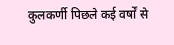कुलकर्णी पिछले कई वर्षों से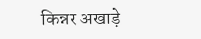किन्नर अखाड़े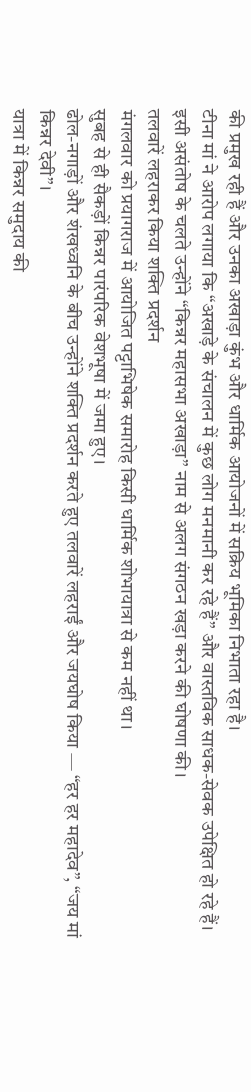की प्रमुख रही हैं और उनका अखाड़ा कुंभ और धार्मिक आयोजनों में सक्रिय भूमिका निभाता रहा है।
टीना मां ने आरोप लगाया कि “अखाड़े के संचालन में कुछ लोग मनमानी कर रहे हैं” और वास्तविक साधक-सेवक उपेक्षित हो रहे हैं। इसी असंतोष के चलते उन्होंने “किन्नर महासभा अखाड़ा” नाम से अलग संगठन खड़ा करने की घोषणा की।
तलवारें लहराकर किया शक्ति प्रदर्शन
मंगलवार को प्रयागराज में आयोजित पट्टाभिषेक समारोह किसी धार्मिक शोभायात्रा से कम नहीं था।
सुबह से ही सैकड़ों किन्नर पारंपरिक वेशभूषा में जमा हुए।
ढोल-नगाड़ों और शंखध्वनि के बीच उन्होंने शक्ति प्रदर्शन करते हुए तलवारें लहराईं और जयघोष किया — “हर हर महादेव”, “जय मां किन्नर देवी”।
यात्रा में किन्नर समुदाय की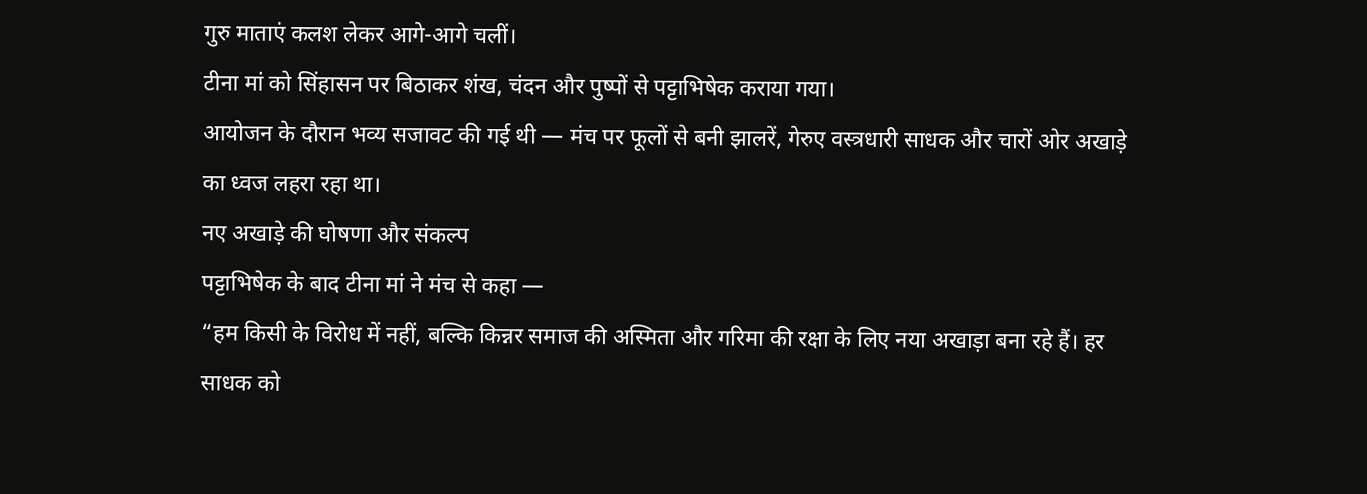गुरु माताएं कलश लेकर आगे-आगे चलीं।
टीना मां को सिंहासन पर बिठाकर शंख, चंदन और पुष्पों से पट्टाभिषेक कराया गया।
आयोजन के दौरान भव्य सजावट की गई थी — मंच पर फूलों से बनी झालरें, गेरुए वस्त्रधारी साधक और चारों ओर अखाड़े का ध्वज लहरा रहा था।
नए अखाड़े की घोषणा और संकल्प
पट्टाभिषेक के बाद टीना मां ने मंच से कहा —
“हम किसी के विरोध में नहीं, बल्कि किन्नर समाज की अस्मिता और गरिमा की रक्षा के लिए नया अखाड़ा बना रहे हैं। हर साधक को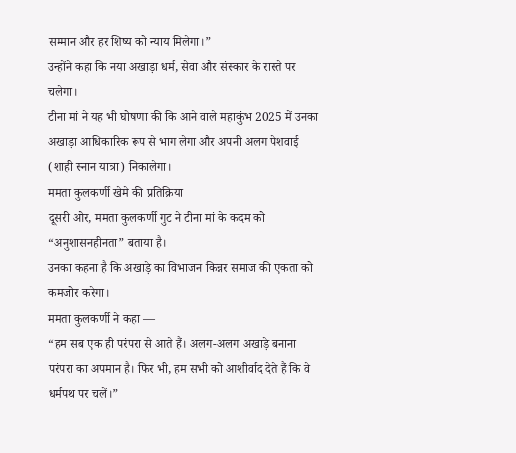सम्मान और हर शिष्य को न्याय मिलेगा।”
उन्होंने कहा कि नया अखाड़ा धर्म, सेवा और संस्कार के रास्ते पर चलेगा।
टीना मां ने यह भी घोषणा की कि आने वाले महाकुंभ 2025 में उनका अखाड़ा आधिकारिक रूप से भाग लेगा और अपनी अलग पेशवाई (शाही स्नान यात्रा) निकालेगा।
ममता कुलकर्णी खेमे की प्रतिक्रिया
दूसरी ओर, ममता कुलकर्णी गुट ने टीना मां के कदम को “अनुशासनहीनता” बताया है।
उनका कहना है कि अखाड़े का विभाजन किन्नर समाज की एकता को कमजोर करेगा।
ममता कुलकर्णी ने कहा —
“हम सब एक ही परंपरा से आते हैं। अलग-अलग अखाड़े बनाना परंपरा का अपमान है। फिर भी, हम सभी को आशीर्वाद देते हैं कि वे धर्मपथ पर चलें।”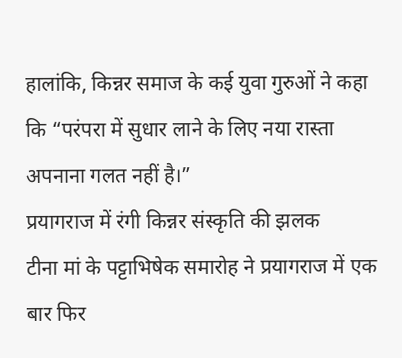हालांकि, किन्नर समाज के कई युवा गुरुओं ने कहा कि “परंपरा में सुधार लाने के लिए नया रास्ता अपनाना गलत नहीं है।”
प्रयागराज में रंगी किन्नर संस्कृति की झलक
टीना मां के पट्टाभिषेक समारोह ने प्रयागराज में एक बार फिर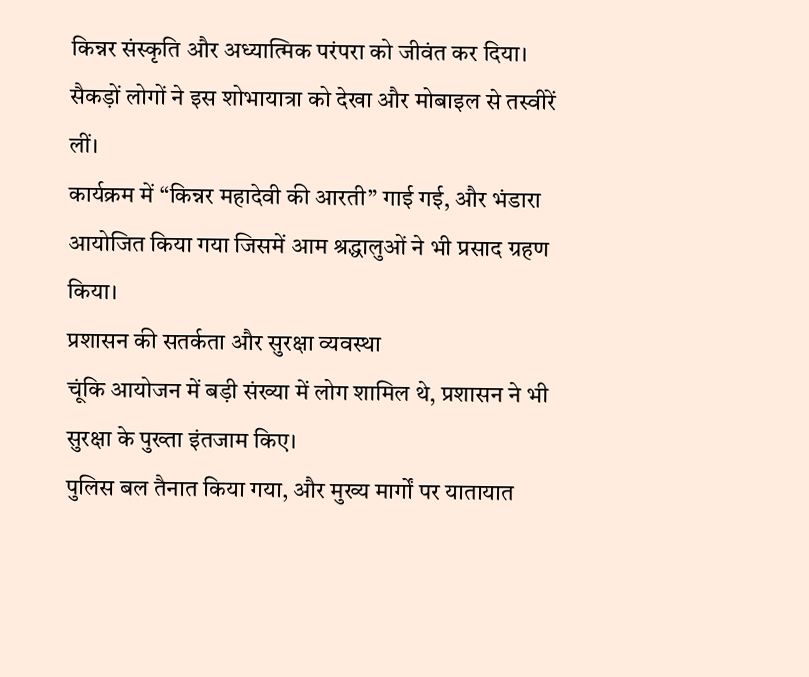किन्नर संस्कृति और अध्यात्मिक परंपरा को जीवंत कर दिया।
सैकड़ों लोगों ने इस शोभायात्रा को देखा और मोबाइल से तस्वीरें लीं।
कार्यक्रम में “किन्नर महादेवी की आरती” गाई गई, और भंडारा आयोजित किया गया जिसमें आम श्रद्धालुओं ने भी प्रसाद ग्रहण किया।
प्रशासन की सतर्कता और सुरक्षा व्यवस्था
चूंकि आयोजन में बड़ी संख्या में लोग शामिल थे, प्रशासन ने भी सुरक्षा के पुख्ता इंतजाम किए।
पुलिस बल तैनात किया गया, और मुख्य मार्गों पर यातायात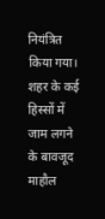नियंत्रित किया गया।
शहर के कई हिस्सों में जाम लगने के बावजूद माहौल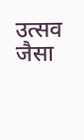उत्सव जैसा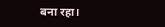बना रहा।